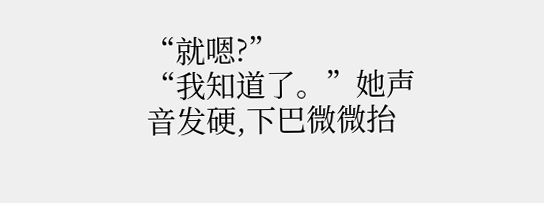“就嗯?”
“我知道了。”她声音发硬,下巴微微抬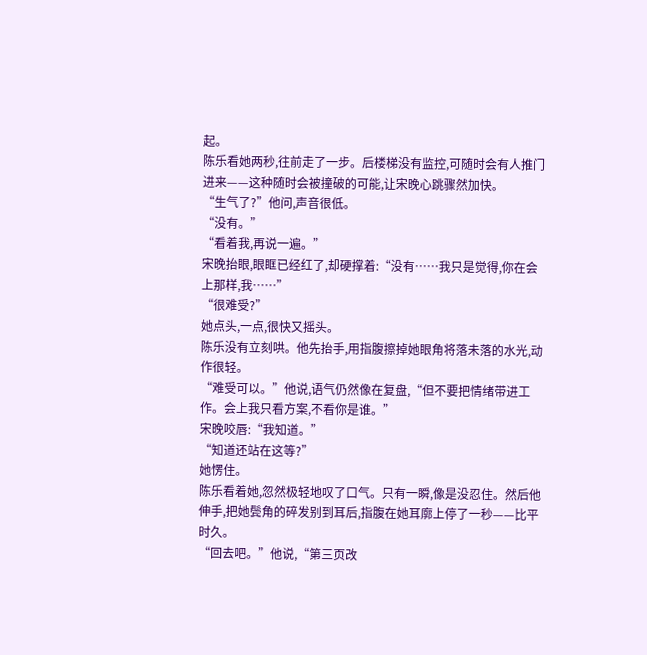起。
陈乐看她两秒,往前走了一步。后楼梯没有监控,可随时会有人推门进来——这种随时会被撞破的可能,让宋晚心跳骤然加快。
“生气了?”他问,声音很低。
“没有。”
“看着我,再说一遍。”
宋晚抬眼,眼眶已经红了,却硬撑着:“没有……我只是觉得,你在会上那样,我……”
“很难受?”
她点头,一点,很快又摇头。
陈乐没有立刻哄。他先抬手,用指腹擦掉她眼角将落未落的水光,动作很轻。
“难受可以。”他说,语气仍然像在复盘,“但不要把情绪带进工作。会上我只看方案,不看你是谁。”
宋晚咬唇:“我知道。”
“知道还站在这等?”
她愣住。
陈乐看着她,忽然极轻地叹了口气。只有一瞬,像是没忍住。然后他伸手,把她鬓角的碎发别到耳后,指腹在她耳廓上停了一秒——比平时久。
“回去吧。”他说,“第三页改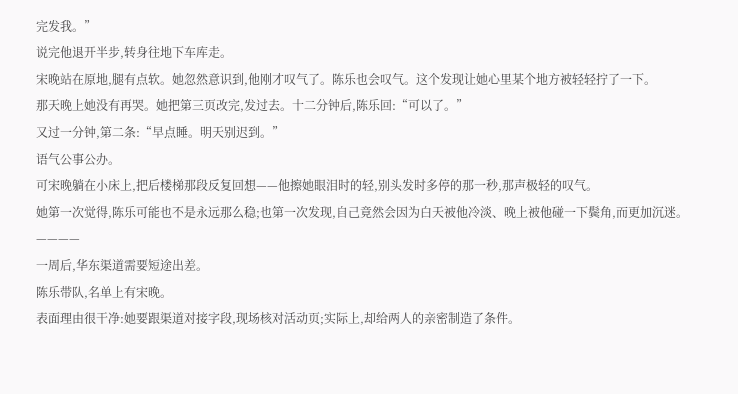完发我。”
说完他退开半步,转身往地下车库走。
宋晚站在原地,腿有点软。她忽然意识到,他刚才叹气了。陈乐也会叹气。这个发现让她心里某个地方被轻轻拧了一下。
那天晚上她没有再哭。她把第三页改完,发过去。十二分钟后,陈乐回:“可以了。”
又过一分钟,第二条:“早点睡。明天别迟到。”
语气公事公办。
可宋晚躺在小床上,把后楼梯那段反复回想——他擦她眼泪时的轻,别头发时多停的那一秒,那声极轻的叹气。
她第一次觉得,陈乐可能也不是永远那么稳;也第一次发现,自己竟然会因为白天被他冷淡、晚上被他碰一下鬓角,而更加沉迷。
————
一周后,华东渠道需要短途出差。
陈乐带队,名单上有宋晚。
表面理由很干净:她要跟渠道对接字段,现场核对活动页;实际上,却给两人的亲密制造了条件。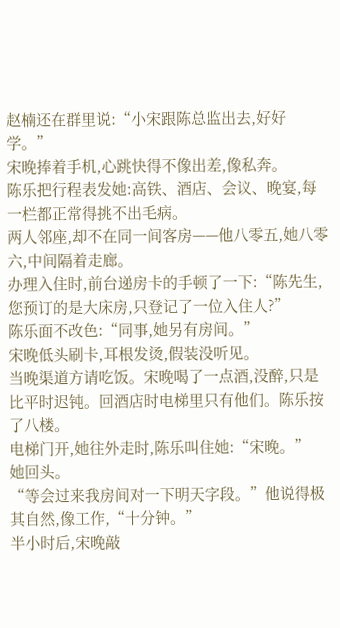赵楠还在群里说:“小宋跟陈总监出去,好好学。”
宋晚捧着手机,心跳快得不像出差,像私奔。
陈乐把行程表发她:高铁、酒店、会议、晚宴,每一栏都正常得挑不出毛病。
两人邻座,却不在同一间客房——他八零五,她八零六,中间隔着走廊。
办理入住时,前台递房卡的手顿了一下:“陈先生,您预订的是大床房,只登记了一位入住人?”
陈乐面不改色:“同事,她另有房间。”
宋晚低头刷卡,耳根发烫,假装没听见。
当晚渠道方请吃饭。宋晚喝了一点酒,没醉,只是比平时迟钝。回酒店时电梯里只有他们。陈乐按了八楼。
电梯门开,她往外走时,陈乐叫住她:“宋晚。”
她回头。
“等会过来我房间对一下明天字段。”他说得极其自然,像工作,“十分钟。”
半小时后,宋晚敲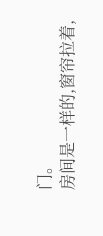门。
房间是一样的,窗帘拉着,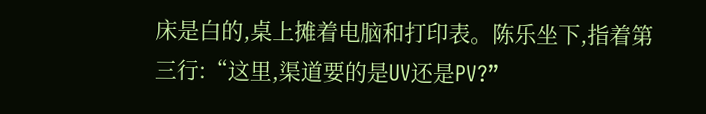床是白的,桌上摊着电脑和打印表。陈乐坐下,指着第三行:“这里,渠道要的是UV还是PV?”